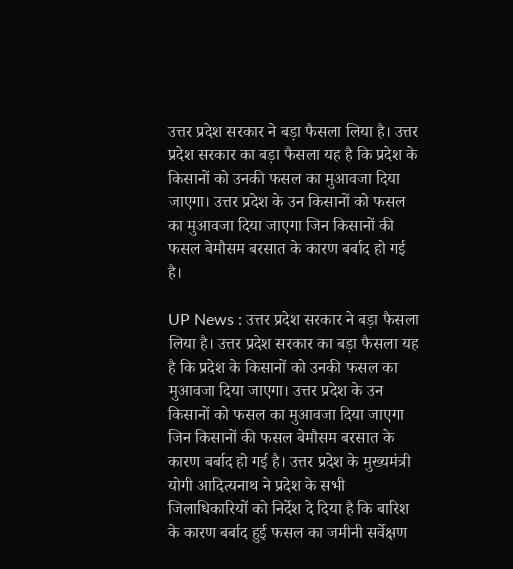उत्तर प्रदेश सरकार ने बड़ा फैसला लिया है। उत्तर प्रदेश सरकार का बड़ा फैसला यह है कि प्रदेश के किसानों को उनकी फसल का मुआवजा दिया जाएगा। उत्तर प्रदेश के उन किसानों को फसल का मुआवजा दिया जाएगा जिन किसानों की फसल बेमौसम बरसात के कारण बर्बाद हो गई है।

UP News : उत्तर प्रदेश सरकार ने बड़ा फैसला लिया है। उत्तर प्रदेश सरकार का बड़ा फैसला यह है कि प्रदेश के किसानों को उनकी फसल का मुआवजा दिया जाएगा। उत्तर प्रदेश के उन किसानों को फसल का मुआवजा दिया जाएगा जिन किसानों की फसल बेमौसम बरसात के कारण बर्बाद हो गई है। उत्तर प्रदेश के मुख्यमंत्री योगी आदित्यनाथ ने प्रदेश के सभी जिलाधिकारियों को निर्देश दे दिया है कि बारिश के कारण बर्बाद हुई फसल का जमीनी सर्वेक्षण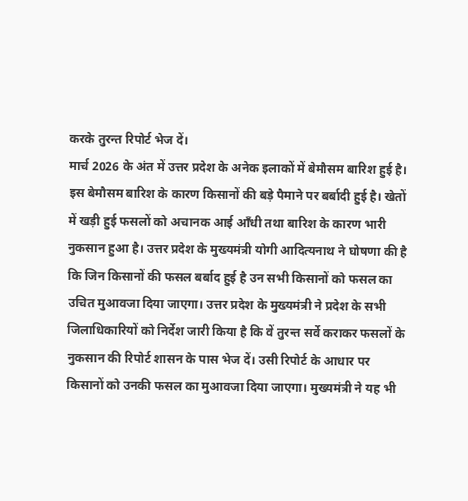करके तुरन्त रिपोर्ट भेज दें।
मार्च 2026 के अंत में उत्तर प्रदेश के अनेक इलाकों में बेमौसम बारिश हुई है। इस बेमौसम बारिश के कारण किसानों की बड़े पैमाने पर बर्बादी हुई है। खेतों में खड़ी हुई फसलों को अचानक आई आँधी तथा बारिश के कारण भारी नुकसान हुआ है। उत्तर प्रदेश के मुख्यमंत्री योगी आदित्यनाथ ने घोषणा की है कि जिन किसानों की फसल बर्बाद हुई है उन सभी किसानों को फसल का उचित मुआवजा दिया जाएगा। उत्तर प्रदेश के मुख्यमंत्री ने प्रदेश के सभी जिलाधिकारियों को निर्देश जारी किया है कि वें तुरन्त सर्वे कराकर फसलों के नुकसान की रिपोर्ट शासन के पास भेज दें। उसी रिपोर्ट के आधार पर किसानों को उनकी फसल का मुआवजा दिया जाएगा। मुख्यमंत्री ने यह भी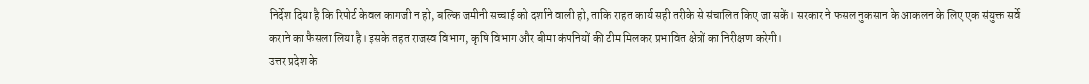निर्देश दिया है कि रिपोर्ट केवल कागजी न हो, बल्कि जमीनी सच्चाई को दर्शाने वाली हो, ताकि राहत कार्य सही तरीके से संचालित किए जा सकें। सरकार ने फसल नुकसान के आकलन के लिए एक संयुक्त सर्वे कराने का फैसला लिया है। इसके तहत राजस्व विभाग, कृषि विभाग और बीमा कंपनियों की टीम मिलकर प्रभावित क्षेत्रों का निरीक्षण करेगी।
उत्तर प्रदेश के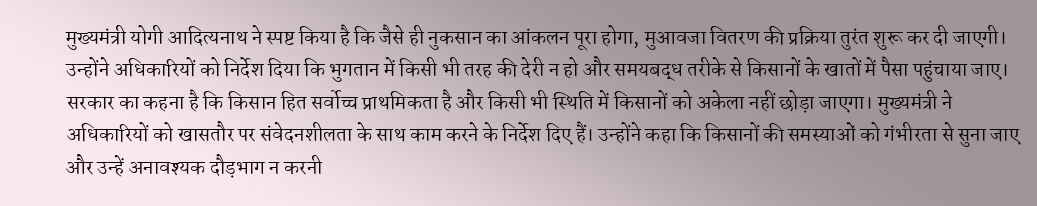मुख्यमंत्री योगी आदित्यनाथ ने स्पष्ट किया है कि जैसे ही नुकसान का आंकलन पूरा होगा, मुआवजा वितरण की प्रक्रिया तुरंत शुरू कर दी जाएगी। उन्होंने अधिकारियों को निर्देश दिया कि भुगतान में किसी भी तरह की देरी न हो और समयबद्ध तरीके से किसानों के खातों में पैसा पहुंचाया जाए। सरकार का कहना है कि किसान हित सर्वोच्च प्राथमिकता है और किसी भी स्थिति में किसानों को अकेला नहीं छोड़ा जाएगा। मुख्यमंत्री ने अधिकारियों को खासतौर पर संवेदनशीलता के साथ काम करने के निर्देश दिए हैं। उन्होंने कहा कि किसानों की समस्याओं को गंभीरता से सुना जाए और उन्हें अनावश्यक दौड़भाग न करनी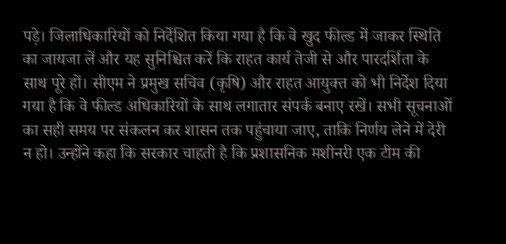पड़े। जिलाधिकारियों को निर्देशित किया गया है कि वे खुद फील्ड में जाकर स्थिति का जायजा लें और यह सुनिश्चित करें कि राहत कार्य तेजी से और पारदर्शिता के साथ पूरे हों। सीएम ने प्रमुख सचिव (कृषि) और राहत आयुक्त को भी निर्देश दिया गया है कि वे फील्ड अधिकारियों के साथ लगातार संपर्क बनाए रखें। सभी सूचनाओं का सही समय पर संकलन कर शासन तक पहुंचाया जाए, ताकि निर्णय लेने में देरी न हो। उन्होंने कहा कि सरकार चाहती है कि प्रशासनिक मशीनरी एक टीम की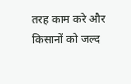तरह काम करे और किसानों को जल्द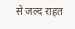से जल्द राहत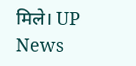मिले। UP News